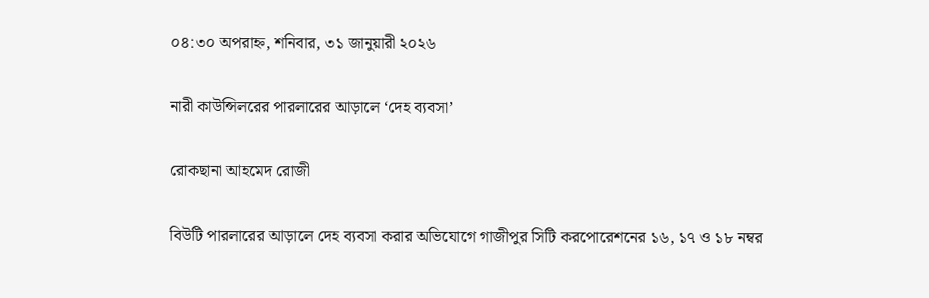০৪:৩০ অপরাহ্ন, শনিবার, ৩১ জানুয়ারী ২০২৬

নারী কাউন্সিলরের পারলারের আড়ালে ‘দেহ ব্যবসা’

রোকছানা আহমেদ রোজী

বিউটি পারলারের আড়ালে দেহ ব্যবসা করার অভিযোগে গাজীপুর সিটি করপোরেশনের ১৬, ১৭ ও ১৮ নম্বর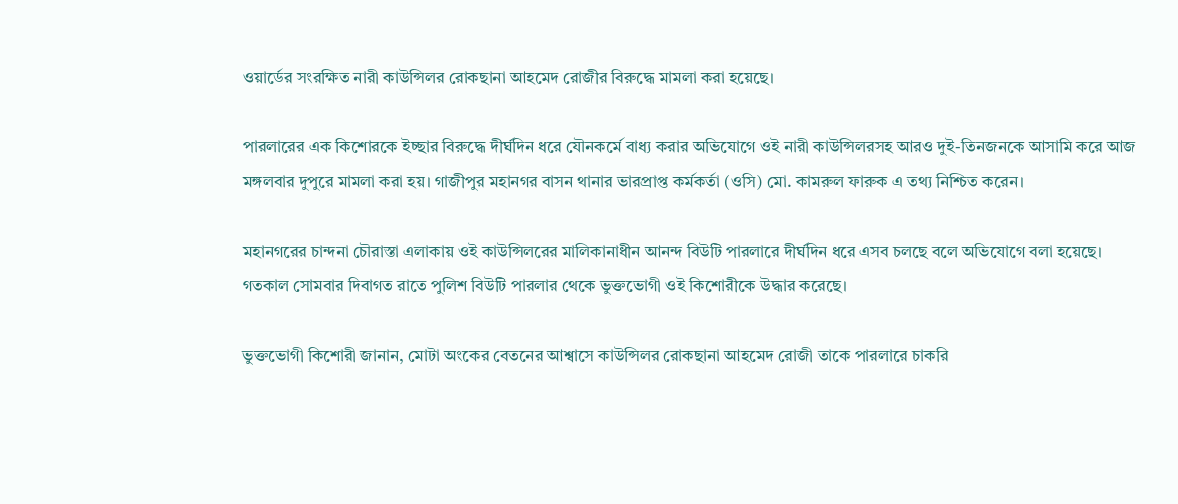ওয়ার্ডের সংরক্ষিত নারী কাউন্সিলর রোকছানা আহমেদ রোজীর বিরুদ্ধে মামলা করা হয়েছে।

পারলারের এক কিশোরকে ইচ্ছার বিরুদ্ধে দীর্ঘদিন ধরে যৌনকর্মে বাধ্য করার অভিযোগে ওই নারী কাউন্সিলরসহ আরও দুই-তিনজনকে আসামি করে আজ মঙ্গলবার দুপুরে মামলা করা হয়। গাজীপুর মহানগর বাসন থানার ভারপ্রাপ্ত কর্মকর্তা (ওসি) মো. কামরুল ফারুক এ তথ্য নিশ্চিত করেন।

মহানগরের চান্দনা চৌরাস্তা এলাকায় ওই কাউন্সিলরের মালিকানাধীন আনন্দ বিউটি পারলারে দীর্ঘদিন ধরে এসব চলছে বলে অভিযোগে বলা হয়েছে। গতকাল সোমবার দিবাগত রাতে পুলিশ বিউটি পারলার থেকে ভুক্তভোগী ওই কিশোরীকে উদ্ধার করেছে।

ভুক্তভোগী কিশোরী জানান, মোটা অংকের বেতনের আশ্বাসে কাউন্সিলর রোকছানা আহমেদ রোজী তাকে পারলারে চাকরি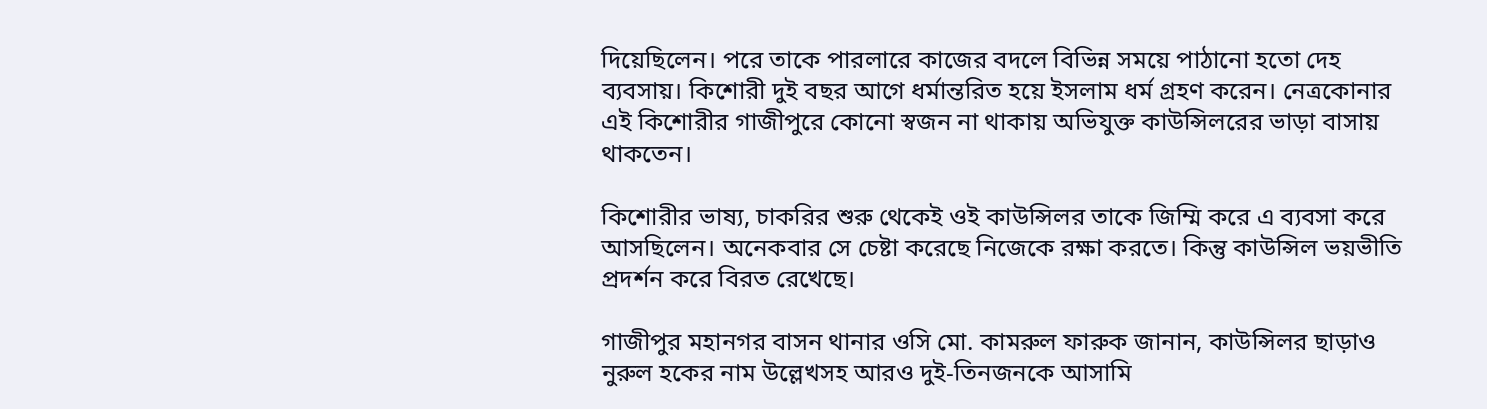দিয়েছিলেন। পরে তাকে পারলারে কাজের বদলে বিভিন্ন সময়ে পাঠানো হতো দেহ ব্যবসায়। কিশোরী দুই বছর আগে ধর্মান্তরিত হয়ে ইসলাম ধর্ম গ্রহণ করেন। নেত্রকোনার এই কিশোরীর গাজীপুরে কোনো স্বজন না থাকায় অভিযুক্ত কাউন্সিলরের ভাড়া বাসায় থাকতেন।

কিশোরীর ভাষ্য, চাকরির শুরু থেকেই ওই কাউন্সিলর তাকে জিম্মি করে এ ব্যবসা করে আসছিলেন। অনেকবার সে চেষ্টা করেছে নিজেকে রক্ষা করতে। কিন্তু কাউন্সিল ভয়ভীতি প্রদর্শন করে বিরত রেখেছে।

গাজীপুর মহানগর বাসন থানার ওসি মো. কামরুল ফারুক জানান, কাউন্সিলর ছাড়াও নুরুল হকের নাম উল্লেখসহ আরও দুই-তিনজনকে আসামি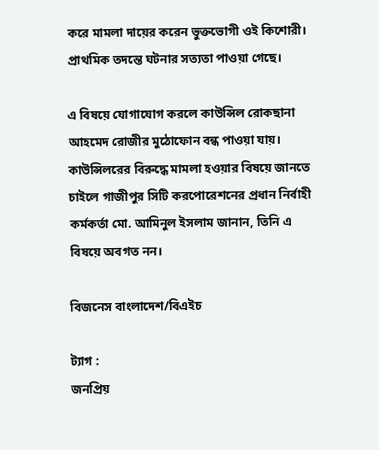করে মামলা দায়ের করেন ভুক্তভোগী ওই কিশোরী। প্রাথমিক তদন্তে ঘটনার সত্যতা পাওয়া গেছে।

এ বিষয়ে যোগাযোগ করলে কাউন্সিল রোকছানা আহমেদ রোজীর মুঠোফোন বন্ধ পাওয়া যায়। কাউন্সিলরের বিরুদ্ধে মামলা হওয়ার বিষয়ে জানতে চাইলে গাজীপুর সিটি করপোরেশনের প্রধান নির্বাহী কর্মকর্তা মো. আমিনুল ইসলাম জানান, তিনি এ বিষয়ে অবগত নন।

বিজনেস বাংলাদেশ/বিএইচ

ট্যাগ :
জনপ্রিয়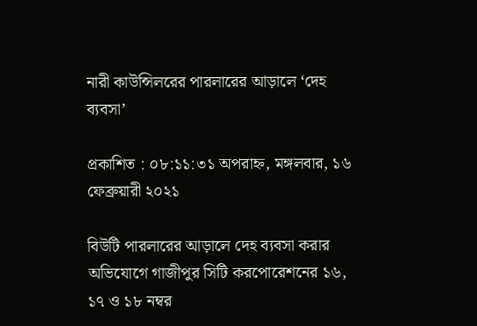নারী কাউন্সিলরের পারলারের আড়ালে ‘দেহ ব্যবসা’

প্রকাশিত : ০৮:১১:৩১ অপরাহ্ন, মঙ্গলবার, ১৬ ফেব্রুয়ারী ২০২১

বিউটি পারলারের আড়ালে দেহ ব্যবসা করার অভিযোগে গাজীপুর সিটি করপোরেশনের ১৬, ১৭ ও ১৮ নম্বর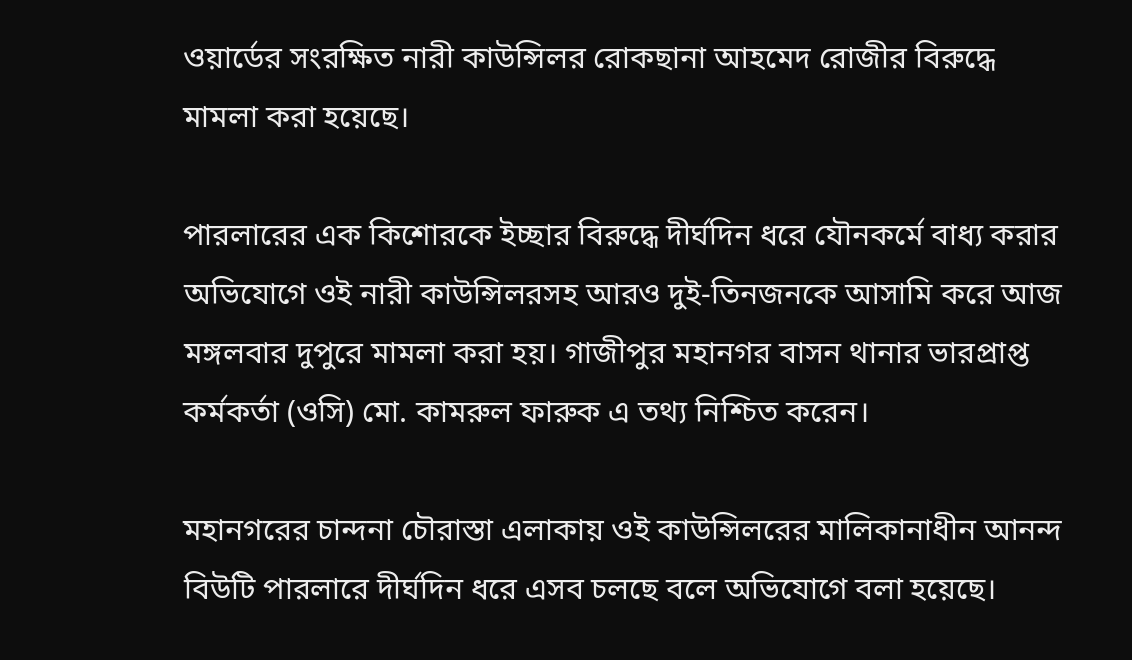ওয়ার্ডের সংরক্ষিত নারী কাউন্সিলর রোকছানা আহমেদ রোজীর বিরুদ্ধে মামলা করা হয়েছে।

পারলারের এক কিশোরকে ইচ্ছার বিরুদ্ধে দীর্ঘদিন ধরে যৌনকর্মে বাধ্য করার অভিযোগে ওই নারী কাউন্সিলরসহ আরও দুই-তিনজনকে আসামি করে আজ মঙ্গলবার দুপুরে মামলা করা হয়। গাজীপুর মহানগর বাসন থানার ভারপ্রাপ্ত কর্মকর্তা (ওসি) মো. কামরুল ফারুক এ তথ্য নিশ্চিত করেন।

মহানগরের চান্দনা চৌরাস্তা এলাকায় ওই কাউন্সিলরের মালিকানাধীন আনন্দ বিউটি পারলারে দীর্ঘদিন ধরে এসব চলছে বলে অভিযোগে বলা হয়েছে।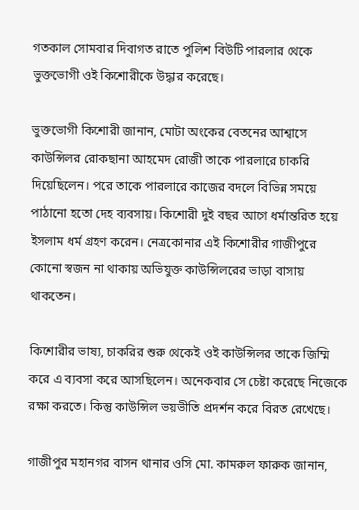গতকাল সোমবার দিবাগত রাতে পুলিশ বিউটি পারলার থেকে ভুক্তভোগী ওই কিশোরীকে উদ্ধার করেছে।

ভুক্তভোগী কিশোরী জানান, মোটা অংকের বেতনের আশ্বাসে কাউন্সিলর রোকছানা আহমেদ রোজী তাকে পারলারে চাকরি দিয়েছিলেন। পরে তাকে পারলারে কাজের বদলে বিভিন্ন সময়ে পাঠানো হতো দেহ ব্যবসায়। কিশোরী দুই বছর আগে ধর্মান্তরিত হয়ে ইসলাম ধর্ম গ্রহণ করেন। নেত্রকোনার এই কিশোরীর গাজীপুরে কোনো স্বজন না থাকায় অভিযুক্ত কাউন্সিলরের ভাড়া বাসায় থাকতেন।

কিশোরীর ভাষ্য, চাকরির শুরু থেকেই ওই কাউন্সিলর তাকে জিম্মি করে এ ব্যবসা করে আসছিলেন। অনেকবার সে চেষ্টা করেছে নিজেকে রক্ষা করতে। কিন্তু কাউন্সিল ভয়ভীতি প্রদর্শন করে বিরত রেখেছে।

গাজীপুর মহানগর বাসন থানার ওসি মো. কামরুল ফারুক জানান,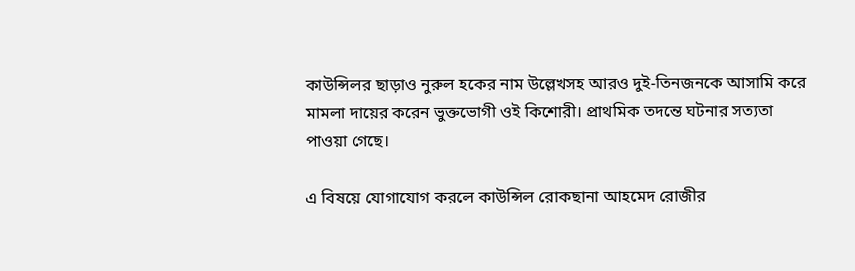কাউন্সিলর ছাড়াও নুরুল হকের নাম উল্লেখসহ আরও দুই-তিনজনকে আসামি করে মামলা দায়ের করেন ভুক্তভোগী ওই কিশোরী। প্রাথমিক তদন্তে ঘটনার সত্যতা পাওয়া গেছে।

এ বিষয়ে যোগাযোগ করলে কাউন্সিল রোকছানা আহমেদ রোজীর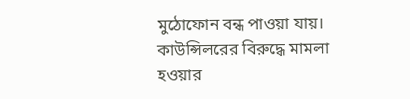মুঠোফোন বন্ধ পাওয়া যায়। কাউন্সিলরের বিরুদ্ধে মামলা হওয়ার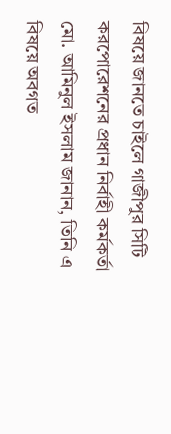বিষয়ে জানতে চাইলে গাজীপুর সিটি করপোরেশনের প্রধান নির্বাহী কর্মকর্তা মো. আমিনুল ইসলাম জানান, তিনি এ বিষয়ে অবগত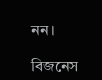নন।

বিজনেস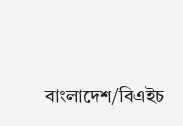বাংলাদেশ/বিএইচ